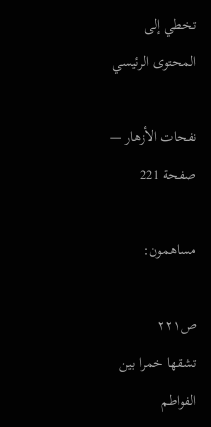تخطي إلى المحتوى الرئيسي

نفحات الأزهار — صفحة 221

مساهمون:

ص٢٢١
تشقها خمرا بين الفواطم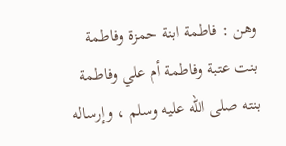وهن : فاطمة ابنة حمزة وفاطمة بنت عتبة وفاطمة أم علي وفاطمة بنته صلى الله عليه وسلم ، وإرساله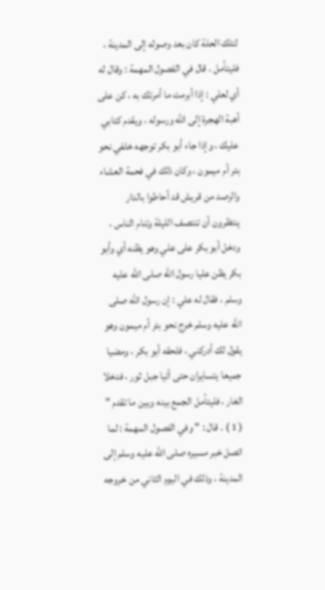لتلك الحلة كان بعد وصوله إلى المدينة ، فليتأمل . قال في الفصول المهمة : وقال له أي لعلي : إذا أبرمت ما أمرتك به ، كن على أهبة الهجرة إلى الله ورسوله ، ويقدم كتابي عليك ، وإذا جاء أبو بكر توجهه خلفي نحو بئر أم ميمون ، وكان ذلك في فحمة العشاء والرصد من قريش قد أحاطوا بالدار ينتظرون أن تنتصف الليلة وتنام الناس ، ودخل أبو بكر على علي وهو يظنه أي وأبو بكر يظن عليا رسول الله صلى الله عليه وسلم ، فقال له علي : إن رسول الله صلى الله عليه وسلم خرج نحو بئر أم ميمون وهو يقول لك أدركني ، فلحقه أبو بكر ، ومضيا جميعا يتسايران حتى أتيا جبل ثور ، فدخلا الغار ، فليتأمل الجمع بينه وبين ما تقدم " ( 1 ) . قال : " وفي الفصول المهمة : لما اتصل خبر مسيره صلى الله عليه وسلم إلى المدينة ، وذلك في اليوم الثاني من خروجه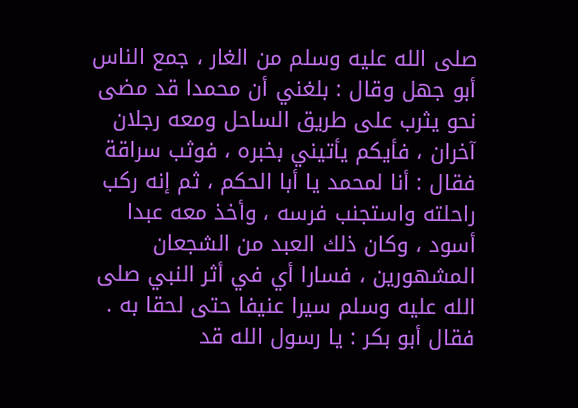صلى الله عليه وسلم من الغار ، جمع الناس أبو جهل وقال : بلغني أن محمدا قد مضى نحو يثرب على طريق الساحل ومعه رجلان آخران ، فأيكم يأتيني بخبره ، فوثب سراقة فقال : أنا لمحمد يا أبا الحكم ، ثم إنه ركب راحلته واستجنب فرسه ، وأخذ معه عبدا أسود ، وكان ذلك العبد من الشجعان المشهورين ، فسارا أي في أثر النبي صلى الله عليه وسلم سيرا عنيفا حتى لحقا به . فقال أبو بكر : يا رسول الله قد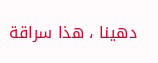دهينا ، هذا سراقة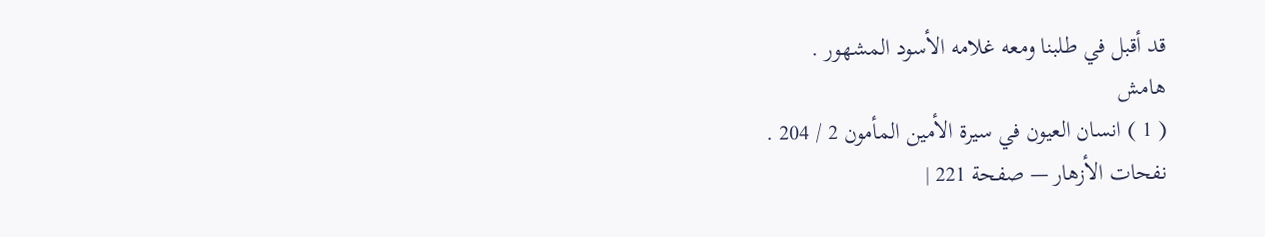قد أقبل في طلبنا ومعه غلامه الأسود المشهور .
هامش
( 1 ) انسان العيون في سيرة الأمين المأمون 2 / 204 .
نفحات الأزهار — صفحة 221 |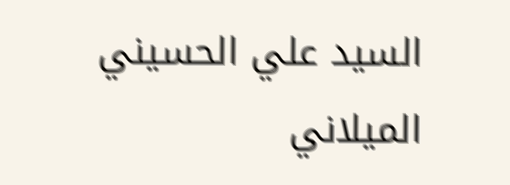السيد علي الحسيني الميلاني